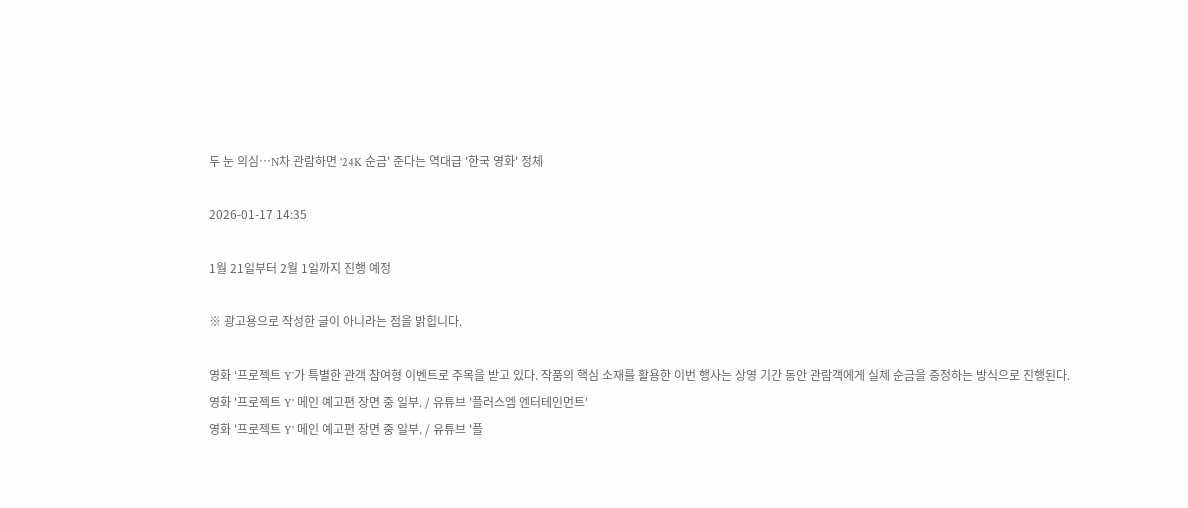두 눈 의심…N차 관람하면 '24K 순금' 준다는 역대급 '한국 영화' 정체

2026-01-17 14:35

1월 21일부터 2월 1일까지 진행 예정

※ 광고용으로 작성한 글이 아니라는 점을 밝힙니다.

영화 ‘프로젝트 Y’가 특별한 관객 참여형 이벤트로 주목을 받고 있다. 작품의 핵심 소재를 활용한 이번 행사는 상영 기간 동안 관람객에게 실제 순금을 증정하는 방식으로 진행된다.
영화 '프로젝트 Y' 메인 예고편 장면 중 일부. / 유튜브 '플러스엠 엔터테인먼트'
영화 '프로젝트 Y' 메인 예고편 장면 중 일부. / 유튜브 '플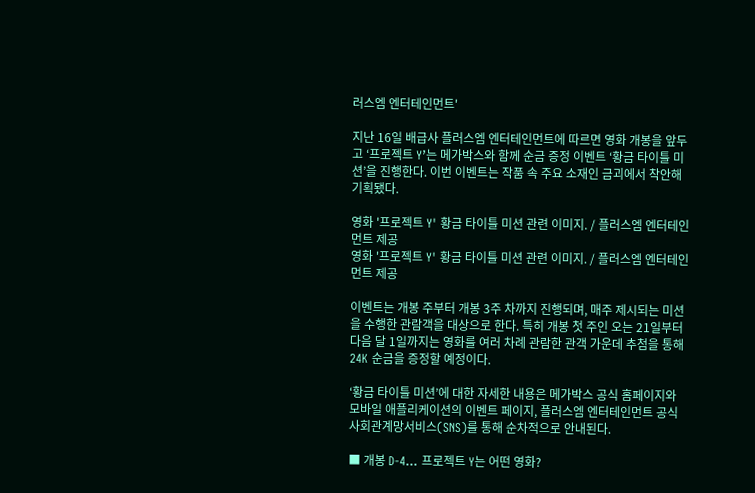러스엠 엔터테인먼트'

지난 16일 배급사 플러스엠 엔터테인먼트에 따르면 영화 개봉을 앞두고 ‘프로젝트 Y’는 메가박스와 함께 순금 증정 이벤트 ‘황금 타이틀 미션’을 진행한다. 이번 이벤트는 작품 속 주요 소재인 금괴에서 착안해 기획됐다.

영화 '프로젝트 Y' 황금 타이틀 미션 관련 이미지. / 플러스엠 엔터테인먼트 제공
영화 '프로젝트 Y' 황금 타이틀 미션 관련 이미지. / 플러스엠 엔터테인먼트 제공

이벤트는 개봉 주부터 개봉 3주 차까지 진행되며, 매주 제시되는 미션을 수행한 관람객을 대상으로 한다. 특히 개봉 첫 주인 오는 21일부터 다음 달 1일까지는 영화를 여러 차례 관람한 관객 가운데 추첨을 통해 24K 순금을 증정할 예정이다.

‘황금 타이틀 미션’에 대한 자세한 내용은 메가박스 공식 홈페이지와 모바일 애플리케이션의 이벤트 페이지, 플러스엠 엔터테인먼트 공식 사회관계망서비스(SNS)를 통해 순차적으로 안내된다.

■ 개봉 D-4... 프로젝트 Y는 어떤 영화?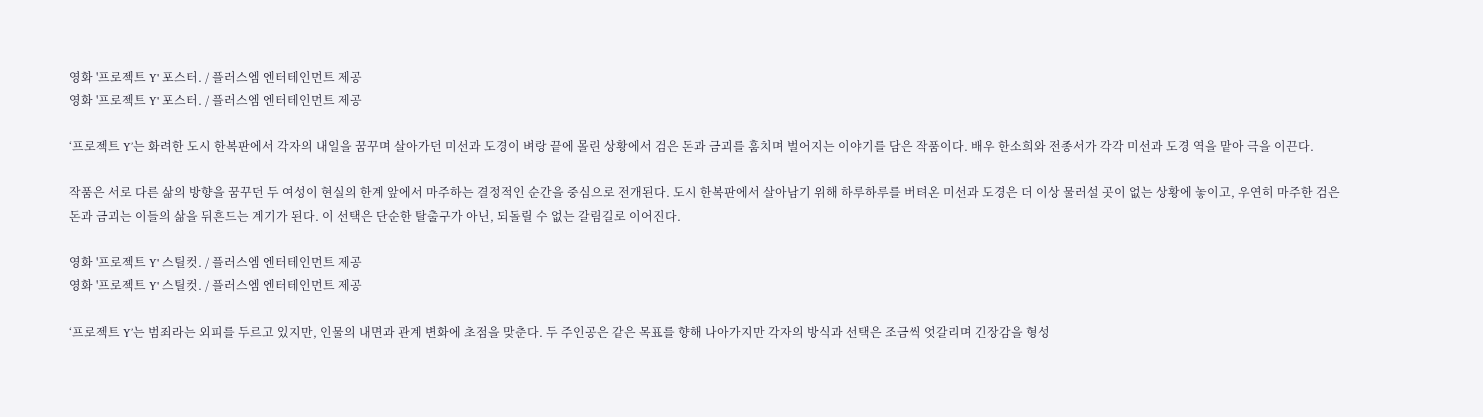영화 '프로젝트 Y' 포스터. / 플러스엠 엔터테인먼트 제공
영화 '프로젝트 Y' 포스터. / 플러스엠 엔터테인먼트 제공

‘프로젝트 Y’는 화려한 도시 한복판에서 각자의 내일을 꿈꾸며 살아가던 미선과 도경이 벼랑 끝에 몰린 상황에서 검은 돈과 금괴를 훔치며 벌어지는 이야기를 담은 작품이다. 배우 한소희와 전종서가 각각 미선과 도경 역을 맡아 극을 이끈다.

작품은 서로 다른 삶의 방향을 꿈꾸던 두 여성이 현실의 한계 앞에서 마주하는 결정적인 순간을 중심으로 전개된다. 도시 한복판에서 살아남기 위해 하루하루를 버텨온 미선과 도경은 더 이상 물러설 곳이 없는 상황에 놓이고, 우연히 마주한 검은 돈과 금괴는 이들의 삶을 뒤흔드는 계기가 된다. 이 선택은 단순한 탈출구가 아닌, 되돌릴 수 없는 갈림길로 이어진다.

영화 '프로젝트 Y' 스틸컷. / 플러스엠 엔터테인먼트 제공
영화 '프로젝트 Y' 스틸컷. / 플러스엠 엔터테인먼트 제공

‘프로젝트 Y’는 범죄라는 외피를 두르고 있지만, 인물의 내면과 관계 변화에 초점을 맞춘다. 두 주인공은 같은 목표를 향해 나아가지만 각자의 방식과 선택은 조금씩 엇갈리며 긴장감을 형성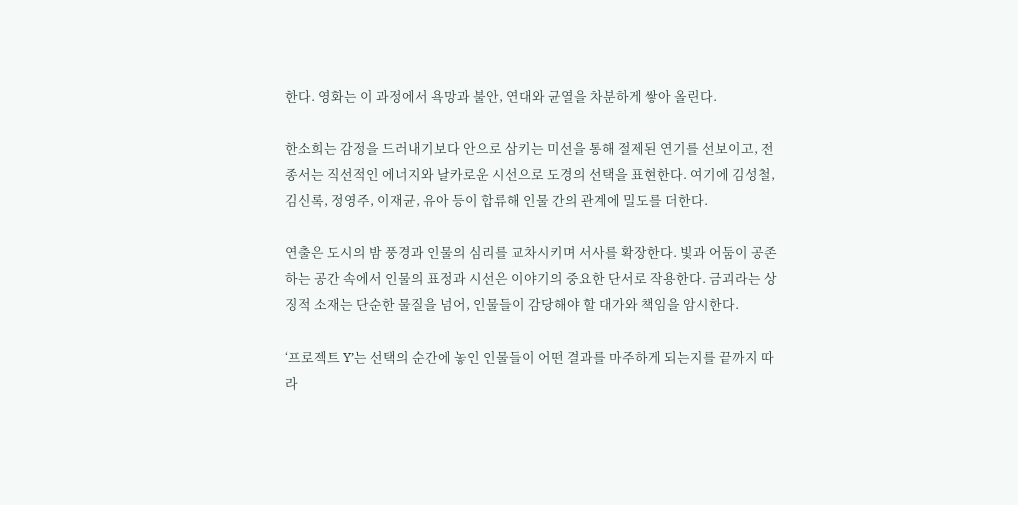한다. 영화는 이 과정에서 욕망과 불안, 연대와 균열을 차분하게 쌓아 올린다.

한소희는 감정을 드러내기보다 안으로 삼키는 미선을 통해 절제된 연기를 선보이고, 전종서는 직선적인 에너지와 날카로운 시선으로 도경의 선택을 표현한다. 여기에 김성철, 김신록, 정영주, 이재균, 유아 등이 합류해 인물 간의 관계에 밀도를 더한다.

연출은 도시의 밤 풍경과 인물의 심리를 교차시키며 서사를 확장한다. 빛과 어둠이 공존하는 공간 속에서 인물의 표정과 시선은 이야기의 중요한 단서로 작용한다. 금괴라는 상징적 소재는 단순한 물질을 넘어, 인물들이 감당해야 할 대가와 책임을 암시한다.

‘프로젝트 Y’는 선택의 순간에 놓인 인물들이 어떤 결과를 마주하게 되는지를 끝까지 따라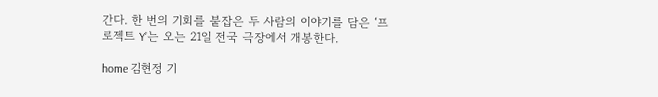간다. 한 번의 기회를 붙잡은 두 사람의 이야기를 담은 ‘프로젝트 Y’는 오는 21일 전국 극장에서 개봉한다.

home 김현정 기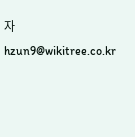자 hzun9@wikitree.co.kr